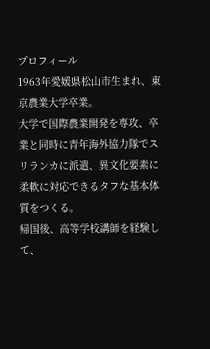プロフィール
1963年愛媛県松山市生まれ、東京農業大学卒業。
大学で国際農業開発を専攻、卒業と同時に青年海外協力隊でスリランカに派遣、異文化要素に柔軟に対応できるタフな基本体質をつくる。
帰国後、高等学校講師を経験して、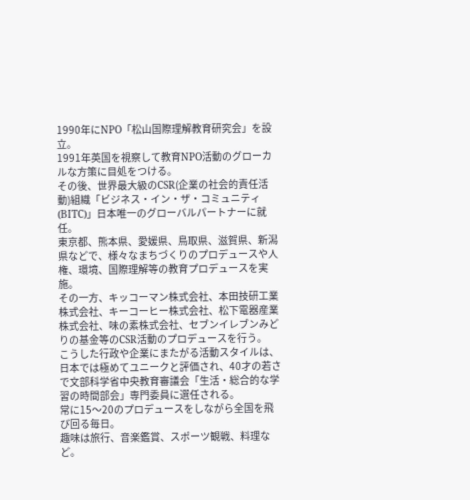1990年にNPO「松山国際理解教育研究会」を設立。
1991年英国を視察して教育NPO活動のグローカルな方策に目処をつける。
その後、世界最大級のCSR(企業の社会的責任活動)組織「ビジネス・イン・ザ・コミュニティ(BITC)」日本唯一のグローバルパートナーに就任。
東京都、熊本県、愛媛県、鳥取県、滋賀県、新潟県などで、様々なまちづくりのプロデュースや人権、環境、国際理解等の教育プロデュースを実施。
その一方、キッコーマン株式会社、本田技研工業株式会社、キーコーヒー株式会社、松下電器産業株式会社、味の素株式会社、セブンイレブンみどりの基金等のCSR活動のプロデュースを行う。
こうした行政や企業にまたがる活動スタイルは、日本では極めてユニークと評価され、40才の若さで文部科学省中央教育審議会「生活・総合的な学習の時間部会」専門委員に選任される。
常に15〜20のプロデュースをしながら全国を飛び回る毎日。
趣味は旅行、音楽鑑賞、スポーツ観戦、料理など。